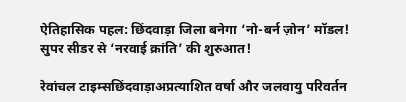ऐतिहासिक पहल: छिंदवाड़ा जिला बनेगा ‘नो-बर्न ज़ोन’ मॉडल! सुपर सीडर से ‘नरवाई क्रांति’ की शुरुआत!

रेवांचल टाइम्सछिंदवाड़ाअप्रत्याशित वर्षा और जलवायु परिवर्तन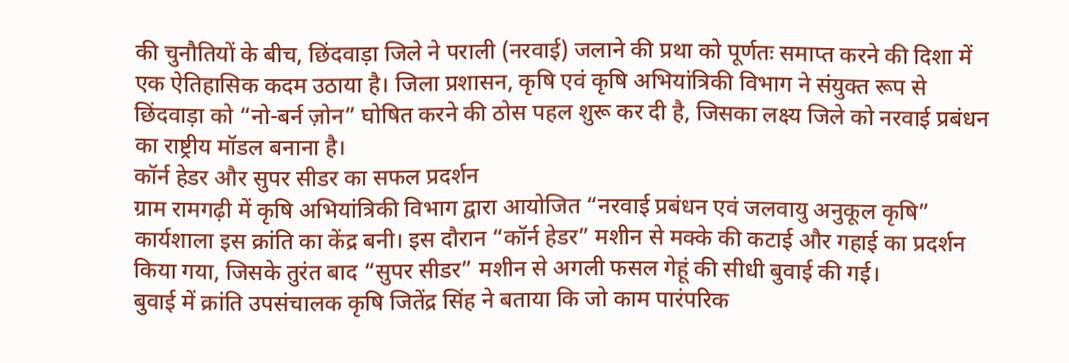की चुनौतियों के बीच, छिंदवाड़ा जिले ने पराली (नरवाई) जलाने की प्रथा को पूर्णतः समाप्त करने की दिशा में एक ऐतिहासिक कदम उठाया है। जिला प्रशासन, कृषि एवं कृषि अभियांत्रिकी विभाग ने संयुक्त रूप से छिंदवाड़ा को “नो-बर्न ज़ोन” घोषित करने की ठोस पहल शुरू कर दी है, जिसका लक्ष्य जिले को नरवाई प्रबंधन का राष्ट्रीय मॉडल बनाना है।
कॉर्न हेडर और सुपर सीडर का सफल प्रदर्शन
ग्राम रामगढ़ी में कृषि अभियांत्रिकी विभाग द्वारा आयोजित “नरवाई प्रबंधन एवं जलवायु अनुकूल कृषि” कार्यशाला इस क्रांति का केंद्र बनी। इस दौरान “कॉर्न हेडर” मशीन से मक्के की कटाई और गहाई का प्रदर्शन किया गया, जिसके तुरंत बाद “सुपर सीडर” मशीन से अगली फसल गेहूं की सीधी बुवाई की गई।
बुवाई में क्रांति उपसंचालक कृषि जितेंद्र सिंह ने बताया कि जो काम पारंपरिक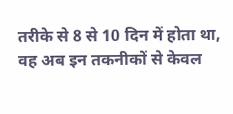तरीके से 8 से 10 दिन में होता था, वह अब इन तकनीकों से केवल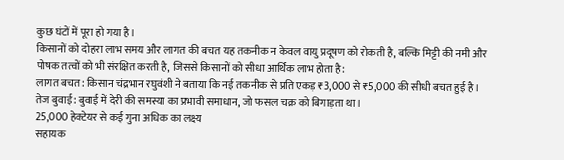कुछ घंटों में पूरा हो गया है।
किसानों को दोहरा लाभ समय और लागत की बचत यह तकनीक न केवल वायु प्रदूषण को रोकती है, बल्कि मिट्टी की नमी और पोषक तत्वों को भी संरक्षित करती है, जिससे किसानों को सीधा आर्थिक लाभ होता है:
लागत बचत: किसान चंद्रभान रघुवंशी ने बताया कि नई तकनीक से प्रति एकड़ ₹3,000 से ₹5,000 की सीधी बचत हुई है।
तेज बुवाई: बुवाई में देरी की समस्या का प्रभावी समाधान, जो फसल चक्र को बिगाड़ता था।
25,000 हेक्टेयर से कई गुना अधिक का लक्ष्य
सहायक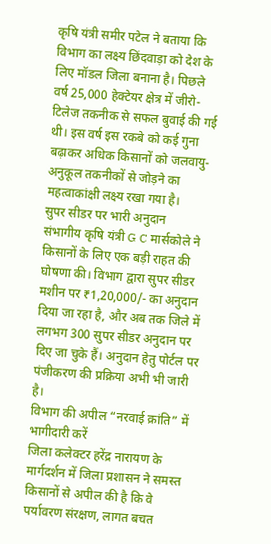कृषि यंत्री समीर पटेल ने बताया कि विभाग का लक्ष्य छिंदवाड़ा को देश के लिए मॉडल जिला बनाना है। पिछले वर्ष 25,000 हेक्टेयर क्षेत्र में जीरो-टिलेज तकनीक से सफल बुवाई की गई थी। इस वर्ष इस रकबे को कई गुना बढ़ाकर अधिक किसानों को जलवायु-अनुकूल तकनीकों से जोड़ने का महत्वाकांक्षी लक्ष्य रखा गया है।
सुपर सीडर पर भारी अनुदान
संभागीय कृषि यंत्री G C मार्सकोले ने किसानों के लिए एक बड़ी राहत की घोषणा की। विभाग द्वारा सुपर सीडर मशीन पर ₹1,20,000/- का अनुदान दिया जा रहा है, और अब तक जिले में लगभग 300 सुपर सीडर अनुदान पर दिए जा चुके हैं। अनुदान हेतु पोर्टल पर पंजीकरण की प्रक्रिया अभी भी जारी है।
विभाग की अपील “नरवाई क्रांति” में भागीदारी करें
जिला कलेक्टर हरेंद्र नारायण के मार्गदर्शन में जिला प्रशासन ने समस्त किसानों से अपील की है कि वे पर्यावरण संरक्षण, लागत बचत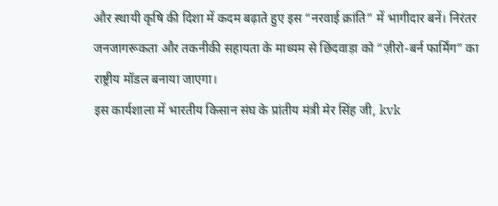और स्थायी कृषि की दिशा में कदम बढ़ाते हुए इस “नरवाई क्रांति” में भागीदार बनें। निरंतर जनजागरूकता और तकनीकी सहायता के माध्यम से छिंदवाड़ा को “ज़ीरो-बर्न फार्मिंग” का राष्ट्रीय मॉडल बनाया जाएगा।
इस कार्यशाला में भारतीय किसान संघ के प्रांतीय मंत्री मेर सिंह जी, kvk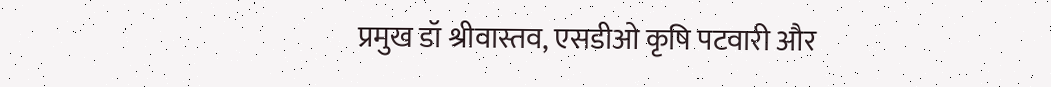प्रमुख डॉ श्रीवास्तव, एसडीओ कृषि पटवारी और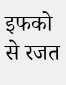इफको से रजत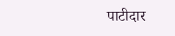पाटीदार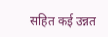सहित कई उन्नत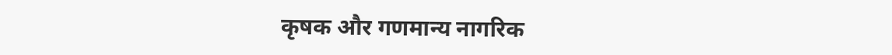कृषक और गणमान्य नागरिक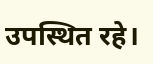उपस्थित रहे।